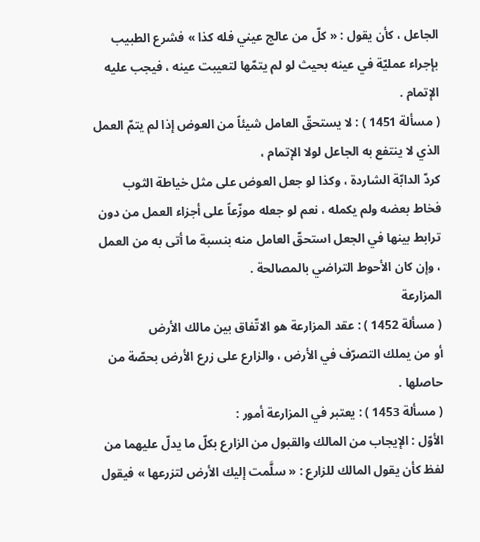الجاعل ، كأن يقول : « كلّ من عالج عيني فله كذا » فشرع الطبيب بإجراء عمليّة في عينه بحيث لو لم يتمّها لتعيبت عينه ، فيجب عليه الإتمام .
( مسألة 1451 ) : لا يستحقّ العامل شيئاً من العوض إذا لم يتمّ العمل الذي لا ينتفع به الجاعل لولا الإتمام ،
كردّ الدابّة الشاردة ، وكذا لو جعل العوض على مثل خياطة الثوب فخاط بعضه ولم يكمله ، نعم لو جعله موزّعاً على أجزاء العمل من دون ترابط بينها في الجعل استحقّ العامل منه بنسبة ما أتى به من العمل ، وإن كان الأحوط التراضي بالمصالحة .
المزارعة
( مسألة 1452 ) : عقد المزارعة هو الاتّفاق بين مالك الأرض
أو من يملك التصرّف في الأرض ، والزارع على زرع الأرض بحصّة من حاصلها .
( مسألة 1453 ) : يعتبر في المزارعة أمور :
الأوّل : الإيجاب من المالك والقبول من الزارع بكلّ ما يدلّ عليهما من لفظ كأن يقول المالك للزارع : « سلَّمت إليك الأرض لتزرعها » فيقول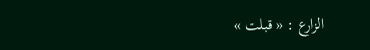الزارع : « قبلت »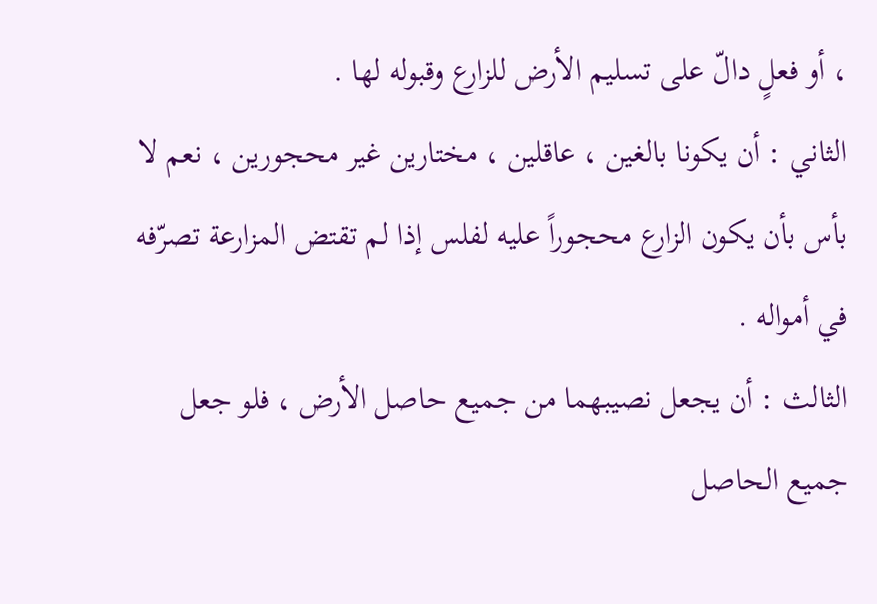، أو فعلٍ دالّ على تسليم الأرض للزارع وقبوله لها .
الثاني : أن يكونا بالغين ، عاقلين ، مختارين غير محجورين ، نعم لا بأس بأن يكون الزارع محجوراً عليه لفلس إذا لم تقتض المزارعة تصرّفه في أمواله .
الثالث : أن يجعل نصيبهما من جميع حاصل الأرض ، فلو جعل جميع الحاصل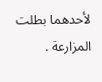لأحدهما بطلت المزارعة .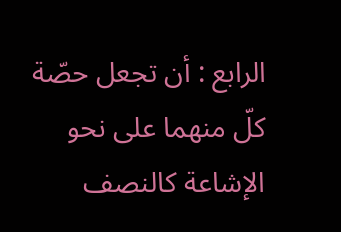الرابع : أن تجعل حصّة كلّ منهما على نحو الإشاعة كالنصف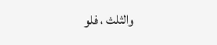والثلث ، فلو